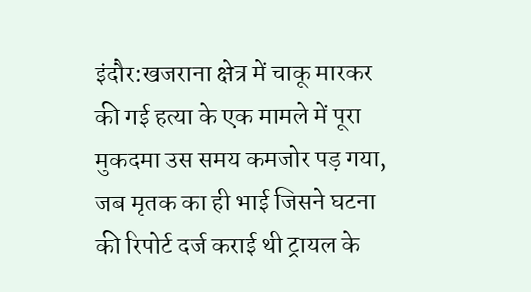इंदौर:खजराना क्षेत्र में चाकू मारकर की गई हत्या के एक मामले में पूरा मुकदमा उस समय कमजोर पड़ गया, जब मृतक का ही भाई जिसने घटना की रिपोर्ट दर्ज कराई थी ट्रायल के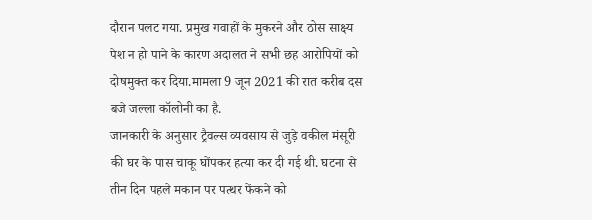दौरान पलट गया. प्रमुख गवाहों के मुकरने और ठोस साक्ष्य पेश न हो पाने के कारण अदालत ने सभी छह आरोपियों को दोषमुक्त कर दिया.मामला 9 जून 2021 की रात करीब दस बजे जल्ला कॉलोनी का है.
जानकारी के अनुसार ट्रैवल्स व्यवसाय से जुड़े वकील मंसूरी की घर के पास चाकू घोंपकर हत्या कर दी गई थी. घटना से तीन दिन पहले मकान पर पत्थर फेंकने को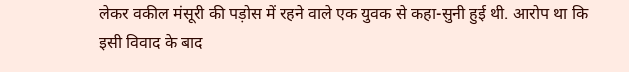लेकर वकील मंसूरी की पड़ोस में रहने वाले एक युवक से कहा-सुनी हुई थी. आरोप था कि इसी विवाद के बाद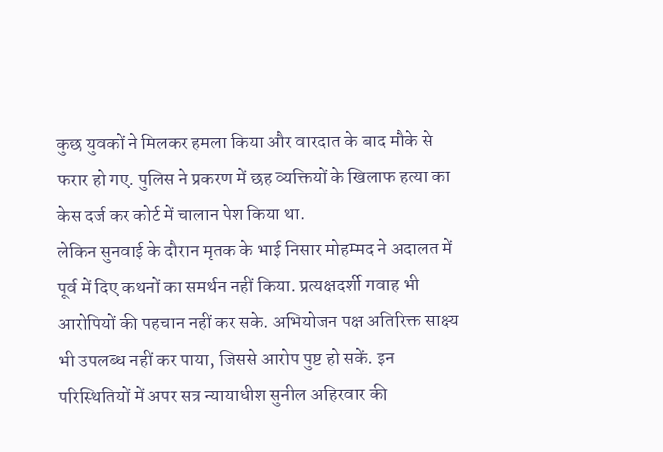कुछ युवकों ने मिलकर हमला किया और वारदात के बाद मौके से फरार हो गए. पुलिस ने प्रकरण में छह व्यक्तियों के खिलाफ हत्या का केस दर्ज कर कोर्ट में चालान पेश किया था.
लेकिन सुनवाई के दौरान मृतक के भाई निसार मोहम्मद ने अदालत में पूर्व में दिए कथनों का समर्थन नहीं किया. प्रत्यक्षदर्शी गवाह भी आरोपियों की पहचान नहीं कर सके. अभियोजन पक्ष अतिरिक्त साक्ष्य भी उपलब्ध नहीं कर पाया, जिससे आरोप पुष्ट हो सकें. इन परिस्थितियों में अपर सत्र न्यायाधीश सुनील अहिरवार की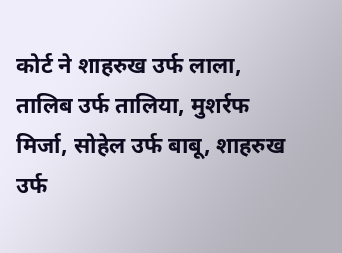कोर्ट ने शाहरुख उर्फ लाला, तालिब उर्फ तालिया, मुशर्रफ मिर्जा, सोहेल उर्फ बाबू, शाहरुख उर्फ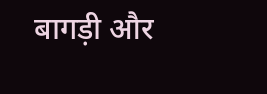बागड़ी और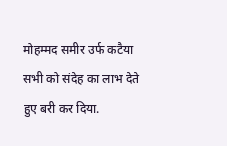मोहम्मद समीर उर्फ कटैया सभी को संदेह का लाभ देते हुए बरी कर दिया.